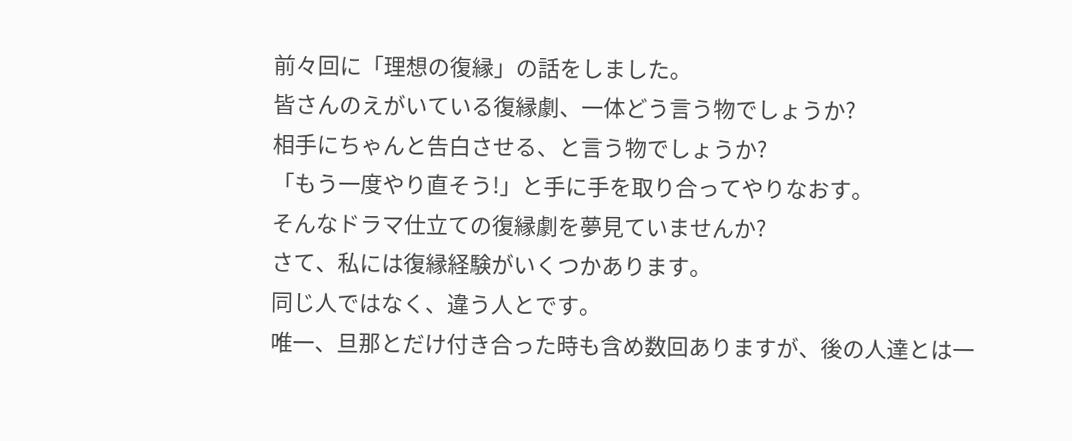前々回に「理想の復縁」の話をしました。
皆さんのえがいている復縁劇、一体どう言う物でしょうか?
相手にちゃんと告白させる、と言う物でしょうか?
「もう一度やり直そう!」と手に手を取り合ってやりなおす。
そんなドラマ仕立ての復縁劇を夢見ていませんか?
さて、私には復縁経験がいくつかあります。
同じ人ではなく、違う人とです。
唯一、旦那とだけ付き合った時も含め数回ありますが、後の人達とは一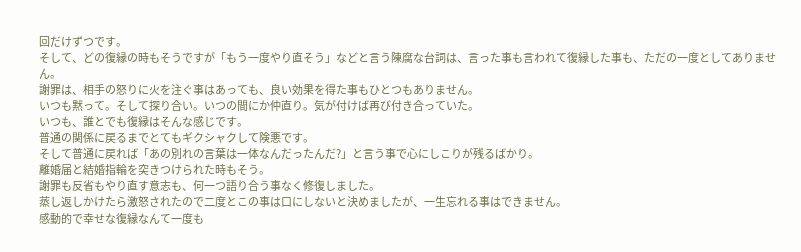回だけずつです。
そして、どの復縁の時もそうですが「もう一度やり直そう」などと言う陳腐な台詞は、言った事も言われて復縁した事も、ただの一度としてありません。
謝罪は、相手の怒りに火を注ぐ事はあっても、良い効果を得た事もひとつもありません。
いつも黙って。そして探り合い。いつの間にか仲直り。気が付けば再び付き合っていた。
いつも、誰とでも復縁はそんな感じです。
普通の関係に戻るまでとてもギクシャクして険悪です。
そして普通に戻れば「あの別れの言葉は一体なんだったんだ?」と言う事で心にしこりが残るばかり。
離婚届と結婚指輪を突きつけられた時もそう。
謝罪も反省もやり直す意志も、何一つ語り合う事なく修復しました。
蒸し返しかけたら激怒されたので二度とこの事は口にしないと決めましたが、一生忘れる事はできません。
感動的で幸せな復縁なんて一度も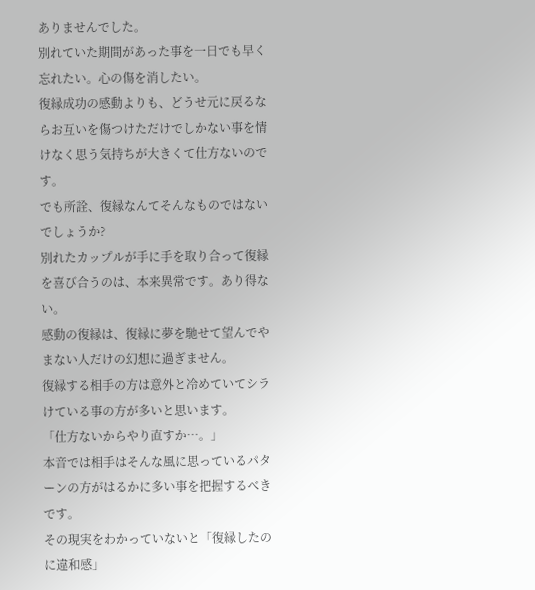ありませんでした。
別れていた期間があった事を一日でも早く忘れたい。心の傷を消したい。
復縁成功の感動よりも、どうせ元に戻るならお互いを傷つけただけでしかない事を情けなく思う気持ちが大きくて仕方ないのです。
でも所詮、復縁なんてそんなものではないでしょうか?
別れたカップルが手に手を取り合って復縁を喜び合うのは、本来異常です。あり得ない。
感動の復縁は、復縁に夢を馳せて望んでやまない人だけの幻想に過ぎません。
復縁する相手の方は意外と冷めていてシラけている事の方が多いと思います。
「仕方ないからやり直すか…。」
本音では相手はそんな風に思っているパターンの方がはるかに多い事を把握するべきです。
その現実をわかっていないと「復縁したのに違和感」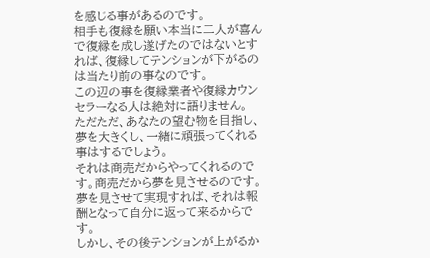を感じる事があるのです。
相手も復縁を願い本当に二人が喜んで復縁を成し遂げたのではないとすれば、復縁してテンションが下がるのは当たり前の事なのです。
この辺の事を復縁業者や復縁カウンセラーなる人は絶対に語りません。
ただただ、あなたの望む物を目指し、夢を大きくし、一緒に頑張ってくれる事はするでしょう。
それは商売だからやってくれるのです。商売だから夢を見させるのです。
夢を見させて実現すれば、それは報酬となって自分に返って来るからです。
しかし、その後テンションが上がるか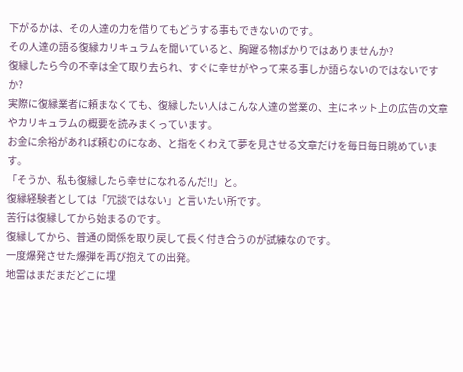下がるかは、その人達の力を借りてもどうする事もできないのです。
その人達の語る復縁カリキュラムを聞いていると、胸躍る物ばかりではありませんか?
復縁したら今の不幸は全て取り去られ、すぐに幸せがやって来る事しか語らないのではないですか?
実際に復縁業者に頼まなくても、復縁したい人はこんな人達の営業の、主にネット上の広告の文章やカリキュラムの概要を読みまくっています。
お金に余裕があれば頼むのになあ、と指をくわえて夢を見させる文章だけを毎日毎日眺めています。
「そうか、私も復縁したら幸せになれるんだ!!」と。
復縁経験者としては「冗談ではない」と言いたい所です。
苦行は復縁してから始まるのです。
復縁してから、普通の関係を取り戻して長く付き合うのが試練なのです。
一度爆発させた爆弾を再び抱えての出発。
地雷はまだまだどこに埋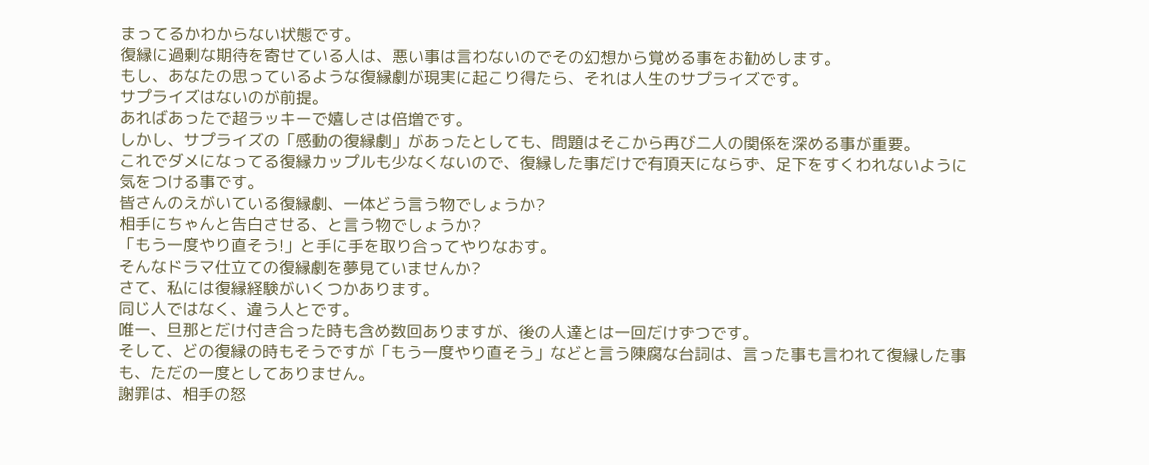まってるかわからない状態です。
復縁に過剰な期待を寄せている人は、悪い事は言わないのでその幻想から覚める事をお勧めします。
もし、あなたの思っているような復縁劇が現実に起こり得たら、それは人生のサプライズです。
サプライズはないのが前提。
あればあったで超ラッキーで嬉しさは倍増です。
しかし、サプライズの「感動の復縁劇」があったとしても、問題はそこから再び二人の関係を深める事が重要。
これでダメになってる復縁カップルも少なくないので、復縁した事だけで有頂天にならず、足下をすくわれないように気をつける事です。
皆さんのえがいている復縁劇、一体どう言う物でしょうか?
相手にちゃんと告白させる、と言う物でしょうか?
「もう一度やり直そう!」と手に手を取り合ってやりなおす。
そんなドラマ仕立ての復縁劇を夢見ていませんか?
さて、私には復縁経験がいくつかあります。
同じ人ではなく、違う人とです。
唯一、旦那とだけ付き合った時も含め数回ありますが、後の人達とは一回だけずつです。
そして、どの復縁の時もそうですが「もう一度やり直そう」などと言う陳腐な台詞は、言った事も言われて復縁した事も、ただの一度としてありません。
謝罪は、相手の怒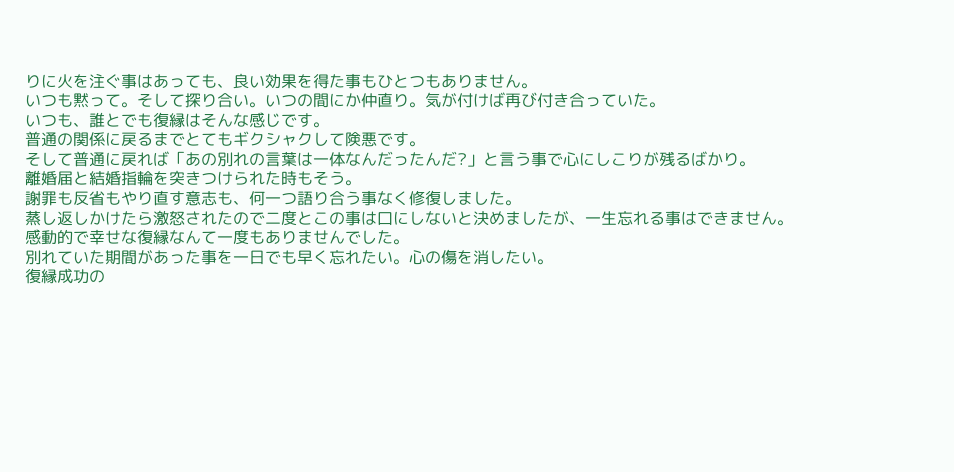りに火を注ぐ事はあっても、良い効果を得た事もひとつもありません。
いつも黙って。そして探り合い。いつの間にか仲直り。気が付けば再び付き合っていた。
いつも、誰とでも復縁はそんな感じです。
普通の関係に戻るまでとてもギクシャクして険悪です。
そして普通に戻れば「あの別れの言葉は一体なんだったんだ?」と言う事で心にしこりが残るばかり。
離婚届と結婚指輪を突きつけられた時もそう。
謝罪も反省もやり直す意志も、何一つ語り合う事なく修復しました。
蒸し返しかけたら激怒されたので二度とこの事は口にしないと決めましたが、一生忘れる事はできません。
感動的で幸せな復縁なんて一度もありませんでした。
別れていた期間があった事を一日でも早く忘れたい。心の傷を消したい。
復縁成功の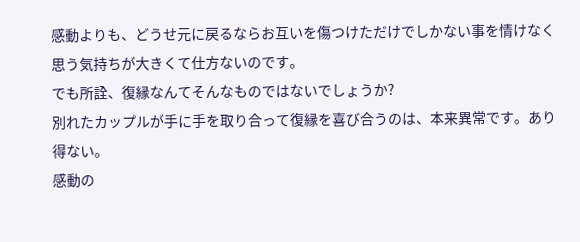感動よりも、どうせ元に戻るならお互いを傷つけただけでしかない事を情けなく思う気持ちが大きくて仕方ないのです。
でも所詮、復縁なんてそんなものではないでしょうか?
別れたカップルが手に手を取り合って復縁を喜び合うのは、本来異常です。あり得ない。
感動の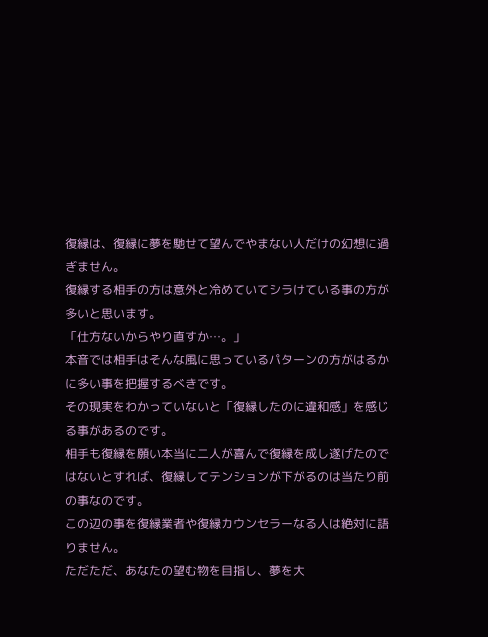復縁は、復縁に夢を馳せて望んでやまない人だけの幻想に過ぎません。
復縁する相手の方は意外と冷めていてシラけている事の方が多いと思います。
「仕方ないからやり直すか…。」
本音では相手はそんな風に思っているパターンの方がはるかに多い事を把握するべきです。
その現実をわかっていないと「復縁したのに違和感」を感じる事があるのです。
相手も復縁を願い本当に二人が喜んで復縁を成し遂げたのではないとすれば、復縁してテンションが下がるのは当たり前の事なのです。
この辺の事を復縁業者や復縁カウンセラーなる人は絶対に語りません。
ただただ、あなたの望む物を目指し、夢を大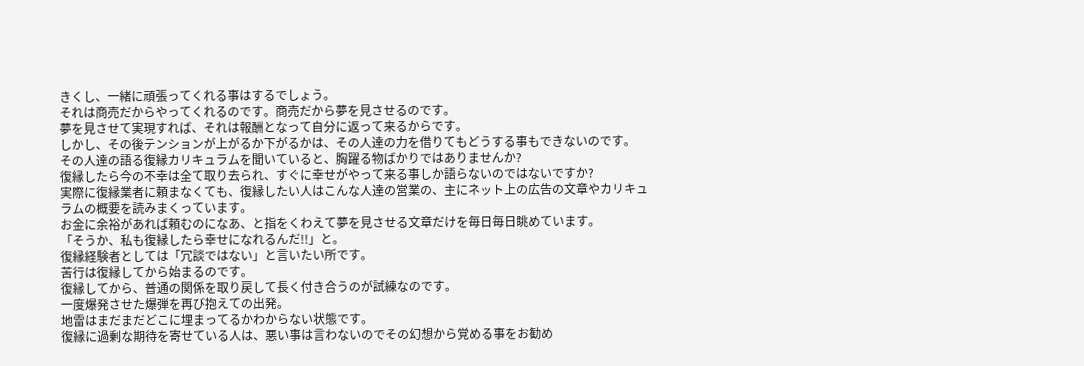きくし、一緒に頑張ってくれる事はするでしょう。
それは商売だからやってくれるのです。商売だから夢を見させるのです。
夢を見させて実現すれば、それは報酬となって自分に返って来るからです。
しかし、その後テンションが上がるか下がるかは、その人達の力を借りてもどうする事もできないのです。
その人達の語る復縁カリキュラムを聞いていると、胸躍る物ばかりではありませんか?
復縁したら今の不幸は全て取り去られ、すぐに幸せがやって来る事しか語らないのではないですか?
実際に復縁業者に頼まなくても、復縁したい人はこんな人達の営業の、主にネット上の広告の文章やカリキュラムの概要を読みまくっています。
お金に余裕があれば頼むのになあ、と指をくわえて夢を見させる文章だけを毎日毎日眺めています。
「そうか、私も復縁したら幸せになれるんだ!!」と。
復縁経験者としては「冗談ではない」と言いたい所です。
苦行は復縁してから始まるのです。
復縁してから、普通の関係を取り戻して長く付き合うのが試練なのです。
一度爆発させた爆弾を再び抱えての出発。
地雷はまだまだどこに埋まってるかわからない状態です。
復縁に過剰な期待を寄せている人は、悪い事は言わないのでその幻想から覚める事をお勧め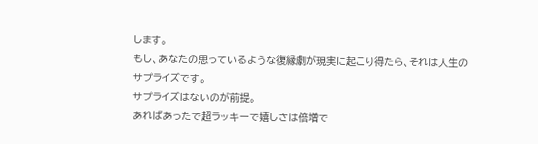します。
もし、あなたの思っているような復縁劇が現実に起こり得たら、それは人生のサプライズです。
サプライズはないのが前提。
あればあったで超ラッキーで嬉しさは倍増で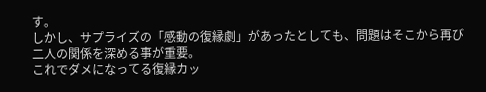す。
しかし、サプライズの「感動の復縁劇」があったとしても、問題はそこから再び二人の関係を深める事が重要。
これでダメになってる復縁カッ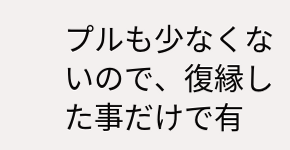プルも少なくないので、復縁した事だけで有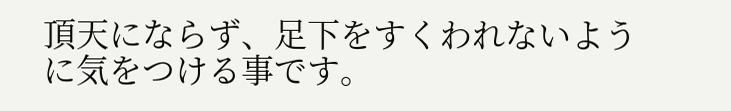頂天にならず、足下をすくわれないように気をつける事です。